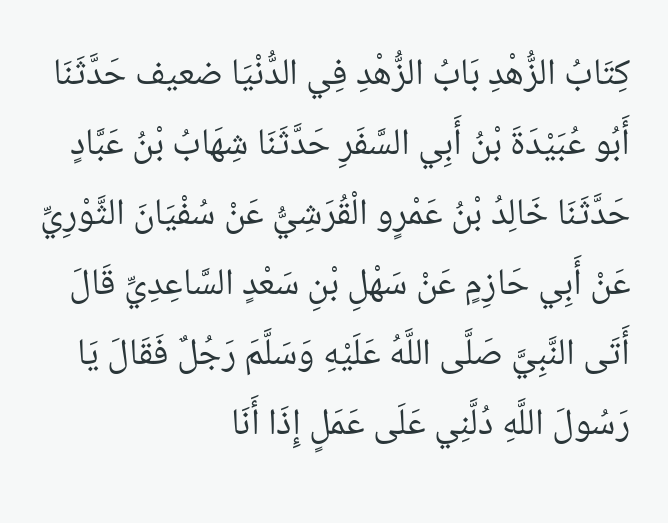كِتَابُ الزُّهْدِ بَابُ الزُّهْدِ فِي الدُّنْيَا ضعیف حَدَّثَنَا أَبُو عُبَيْدَةَ بْنُ أَبِي السَّفَرِ حَدَّثَنَا شِهَابُ بْنُ عَبَّادٍ حَدَّثَنَا خَالِدُ بْنُ عَمْرٍو الْقُرَشِيُّ عَنْ سُفْيَانَ الثَّوْرِيِّ عَنْ أَبِي حَازِمٍ عَنْ سَهْلِ بْنِ سَعْدٍ السَّاعِدِيِّ قَالَ أَتَى النَّبِيَّ صَلَّى اللَّهُ عَلَيْهِ وَسَلَّمَ رَجُلٌ فَقَالَ يَا رَسُولَ اللَّهِ دُلَّنِي عَلَى عَمَلٍ إِذَا أَنَا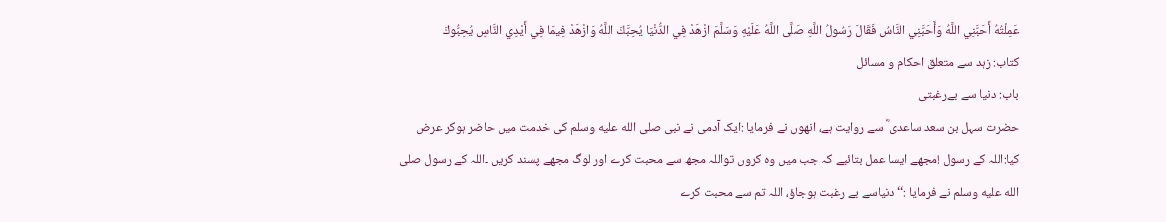عَمِلْتُهُ أَحَبَّنِي اللَّهُ وَأَحَبَّنِي النَّاسُ فَقَالَ رَسُولُ اللَّهِ صَلَّى اللَّهُ عَلَيْهِ وَسَلَّمَ ازْهَدْ فِي الدُّنْيَا يُحِبَّكَ اللَّهُ وَازْهَدْ فِيمَا فِي أَيْدِي النَّاسِ يُحِبُّوكَ
کتاب: زہد سے متعلق احکام و مسائل
باب: دنیا سے بےرغبتی
حضرت سہل بن سعد ساعدی ؓ سے روایت ہے، انھوں نے فرمایا :ایک آدمی نے نبی صلى الله عليه وسلم کی خدمت میں حاضر ہوکر عرض کیا:اللہ کے رسول !مجھے ایسا عمل بتائیے کہ جب میں وہ کروں تواللہ مجھ سے محبت کرے اور لوگ مجھے پسند کریں ۔اللہ کے رسول صلى الله عليه وسلم نے فرمایا :‘‘ دنیاسے بے رغبت ہوجاؤ، اللہ تم سے محبت کرے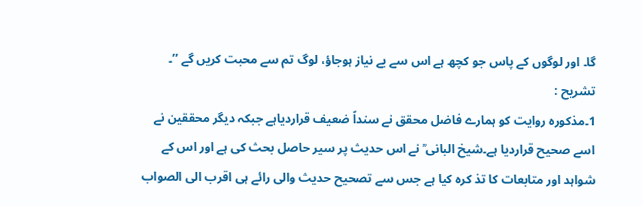گا۔ اور لوگوں کے پاس جو کچھ ہے اس سے بے نیاز ہوجاؤ، لوگ تم سے محبت کریں گے ’’۔
تشریح :
1۔مذکورہ روایت کو ہمارے فاضل محقق نے سنداً ضعیف قراردیاہے جبکہ دیگر محققین نے اسے صحیح قراردیا ہے۔شیخ البانی ؒ نے اس حدیث پر سیر حاصل بحث کی ہے اور اس کے شواہد اور متابعات کا تذ کرہ کیا ہے جس سے تصحیح حدیث والی رائے ہی اقرب الی الصواب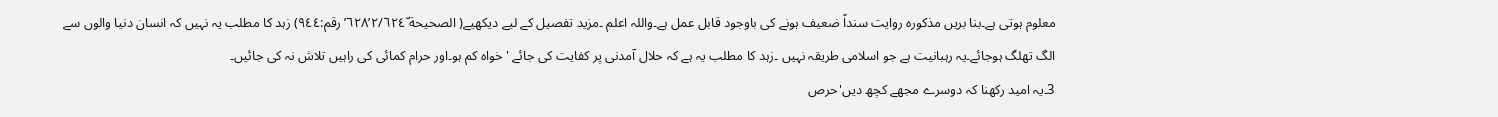معلوم ہوتی ہے۔بنا بریں مذکورہ روایت سنداً ضعیف ہونے کی باوجود قابل عمل ہے۔واللہ اعلم ۔مزید تفصیل کے لیے دیکھیے( الصحيحة ٢/٦٢٤ّ’٦٢٨’رقم:٩٤٤) زہد کا مطلب یہ نہیں کہ انسان دنیا والوں سے الگ تھلگ ہوجائے۔یہ رہبانیت ہے جو اسلامی طریقہ نہیں ۔زہد کا مطلب یہ ہے کہ حلال آمدنی پر کفایت کی جائے 'خواہ کم ہو۔اور حرام کمائی کی راہیں تلاش نہ کی جائیں۔
3۔یہ امید رکھنا کہ دوسرے مجھے کچھ دیں'حرص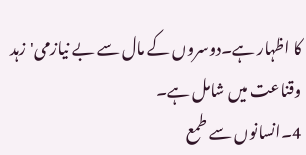کا اظہار ہے۔دوسروں کے مال سے بے نیازمی'زہد وقناعت میں شامل ہے۔
4۔انسانوں سے طمع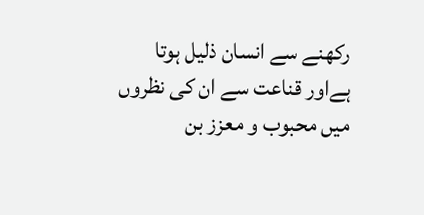رکھنے سے انسان ذلیل ہوتا ہےاور قناعت سے ان کی نظروں میں محبوب و معزز بن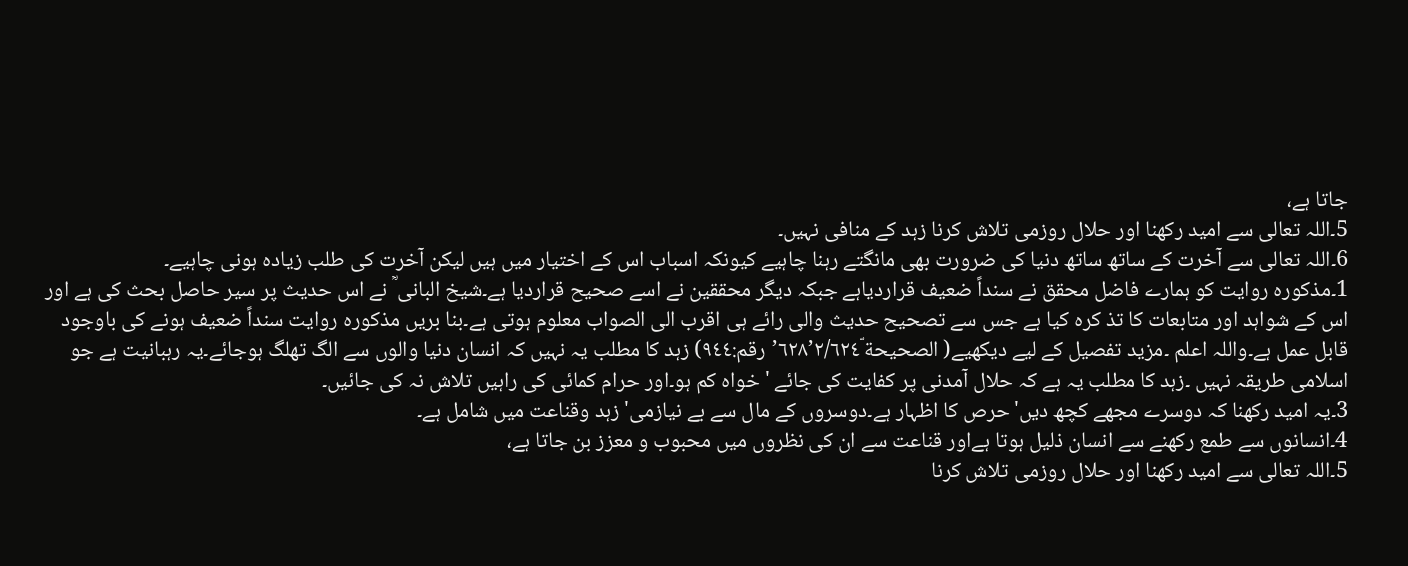جاتا ہے،
5۔اللہ تعالی سے امید رکھنا اور حلال روزمی تلاش کرنا زہد کے منافی نہیں۔
6۔اللہ تعالی سے آخرت کے ساتھ ساتھ دنیا کی ضرورت بھی مانگتے رہنا چاہیے کیونکہ اسباب اس کے اختیار میں ہیں لیکن آخرت کی طلب زیادہ ہونی چاہیے۔
1۔مذکورہ روایت کو ہمارے فاضل محقق نے سنداً ضعیف قراردیاہے جبکہ دیگر محققین نے اسے صحیح قراردیا ہے۔شیخ البانی ؒ نے اس حدیث پر سیر حاصل بحث کی ہے اور اس کے شواہد اور متابعات کا تذ کرہ کیا ہے جس سے تصحیح حدیث والی رائے ہی اقرب الی الصواب معلوم ہوتی ہے۔بنا بریں مذکورہ روایت سنداً ضعیف ہونے کی باوجود قابل عمل ہے۔واللہ اعلم ۔مزید تفصیل کے لیے دیکھیے( الصحيحة ٢/٦٢٤ّ’٦٢٨’رقم:٩٤٤) زہد کا مطلب یہ نہیں کہ انسان دنیا والوں سے الگ تھلگ ہوجائے۔یہ رہبانیت ہے جو اسلامی طریقہ نہیں ۔زہد کا مطلب یہ ہے کہ حلال آمدنی پر کفایت کی جائے 'خواہ کم ہو۔اور حرام کمائی کی راہیں تلاش نہ کی جائیں۔
3۔یہ امید رکھنا کہ دوسرے مجھے کچھ دیں'حرص کا اظہار ہے۔دوسروں کے مال سے بے نیازمی'زہد وقناعت میں شامل ہے۔
4۔انسانوں سے طمع رکھنے سے انسان ذلیل ہوتا ہےاور قناعت سے ان کی نظروں میں محبوب و معزز بن جاتا ہے،
5۔اللہ تعالی سے امید رکھنا اور حلال روزمی تلاش کرنا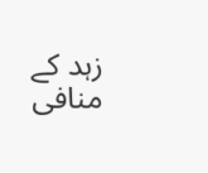زہد کے منافی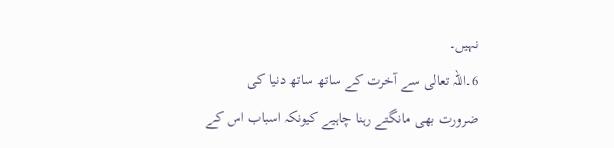نہیں۔
6۔اللہ تعالی سے آخرت کے ساتھ ساتھ دنیا کی ضرورت بھی مانگتے رہنا چاہیے کیونکہ اسباب اس کے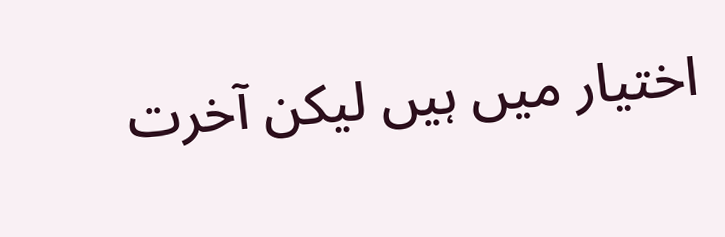اختیار میں ہیں لیکن آخرت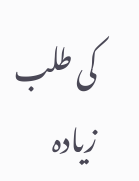کی طلب زیادہ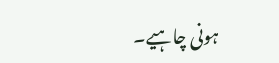ہونی چاہیے۔